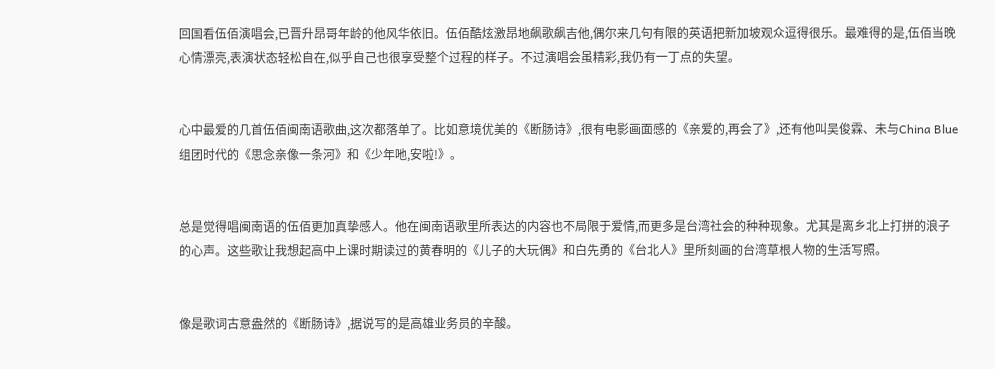回国看伍佰演唱会,已晋升昂哥年龄的他风华依旧。伍佰酷炫激昂地飙歌飙吉他,偶尔来几句有限的英语把新加坡观众逗得很乐。最难得的是,伍佰当晚心情漂亮,表演状态轻松自在,似乎自己也很享受整个过程的样子。不过演唱会虽精彩,我仍有一丁点的失望。


心中最爱的几首伍佰闽南语歌曲,这次都落单了。比如意境优美的《断肠诗》,很有电影画面感的《亲爱的,再会了》,还有他叫吴俊霖、未与China Blue组团时代的《思念亲像一条河》和《少年吔,安啦!》。


总是觉得唱闽南语的伍佰更加真挚感人。他在闽南语歌里所表达的内容也不局限于爱情,而更多是台湾社会的种种现象。尤其是离乡北上打拼的浪子的心声。这些歌让我想起高中上课时期读过的黄春明的《儿子的大玩偶》和白先勇的《台北人》里所刻画的台湾草根人物的生活写照。


像是歌词古意盎然的《断肠诗》,据说写的是高雄业务员的辛酸。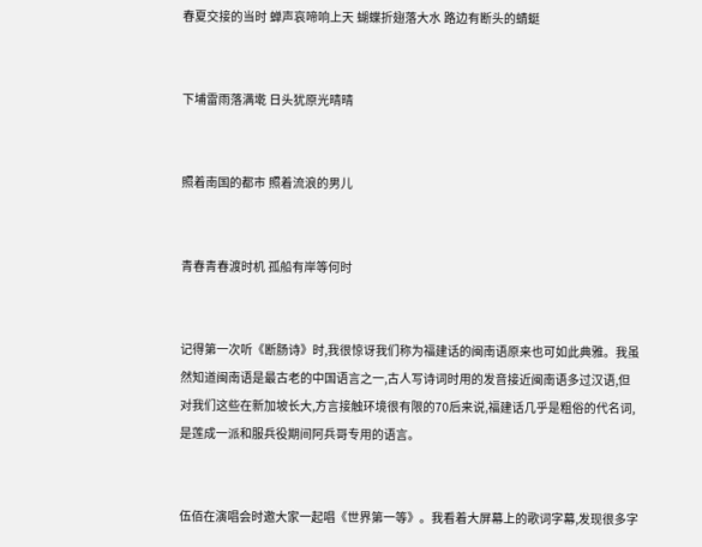春夏交接的当时 蝉声哀啼响上天 蝴蝶折翅落大水 路边有断头的蜻蜓


下埔雷雨落满墘 日头犹原光晴晴


照着南国的都市 照着流浪的男儿


青春青春渡时机 孤船有岸等何时


记得第一次听《断肠诗》时,我很惊讶我们称为福建话的闽南语原来也可如此典雅。我虽然知道闽南语是最古老的中国语言之一,古人写诗词时用的发音接近闽南语多过汉语,但对我们这些在新加坡长大,方言接触环境很有限的70后来说,福建话几乎是粗俗的代名词,是莲成一派和服兵役期间阿兵哥专用的语言。


伍佰在演唱会时邀大家一起唱《世界第一等》。我看着大屏幕上的歌词字幕,发现很多字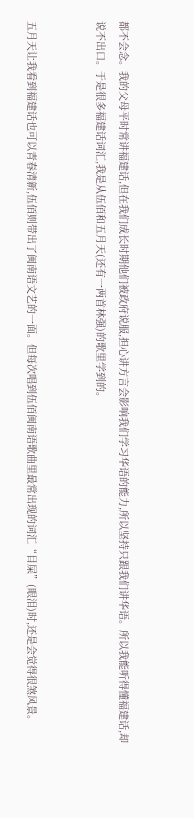都不会念。我的父母平时常讲福建话,但在我们成长时期他们被政府说服,担心讲方言会影响我们学习华语的能力,所以坚持只跟我们讲华语。所以我能听得懂福建话,却说不出口。于是很多福建话词汇,我是从伍佰和五月天(还有一两首林强)的歌里学到的。


五月天让我看到福建话也可以青春清新,伍佰则带出了闽南语文艺的一面。但每次唱到伍佰闽南语歌曲里最常出现的词汇“目屎”(眼泪)时,还是会觉得很煞风景。